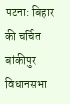पटना: बिहार की चर्चित बांकीपुर विधानसभा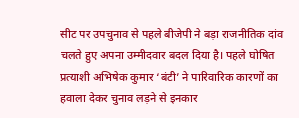सीट पर उपचुनाव से पहले बीजेपी ने बड़ा राजनीतिक दांव चलते हुए अपना उम्मीदवार बदल दिया है। पहले घोषित प्रत्याशी अभिषेक कुमार ‘बंटी’ ने पारिवारिक कारणों का हवाला देकर चुनाव लड़ने से इनकार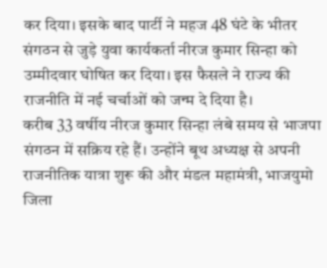कर दिया। इसके बाद पार्टी ने महज 48 घंटे के भीतर संगठन से जुड़े युवा कार्यकर्ता नीरज कुमार सिन्हा को उम्मीदवार घोषित कर दिया। इस फैसले ने राज्य की राजनीति में नई चर्चाओं को जन्म दे दिया है।
करीब 33 वर्षीय नीरज कुमार सिन्हा लंबे समय से भाजपा संगठन में सक्रिय रहे हैं। उन्होंने बूथ अध्यक्ष से अपनी राजनीतिक यात्रा शुरू की और मंडल महामंत्री, भाजयुमो जिला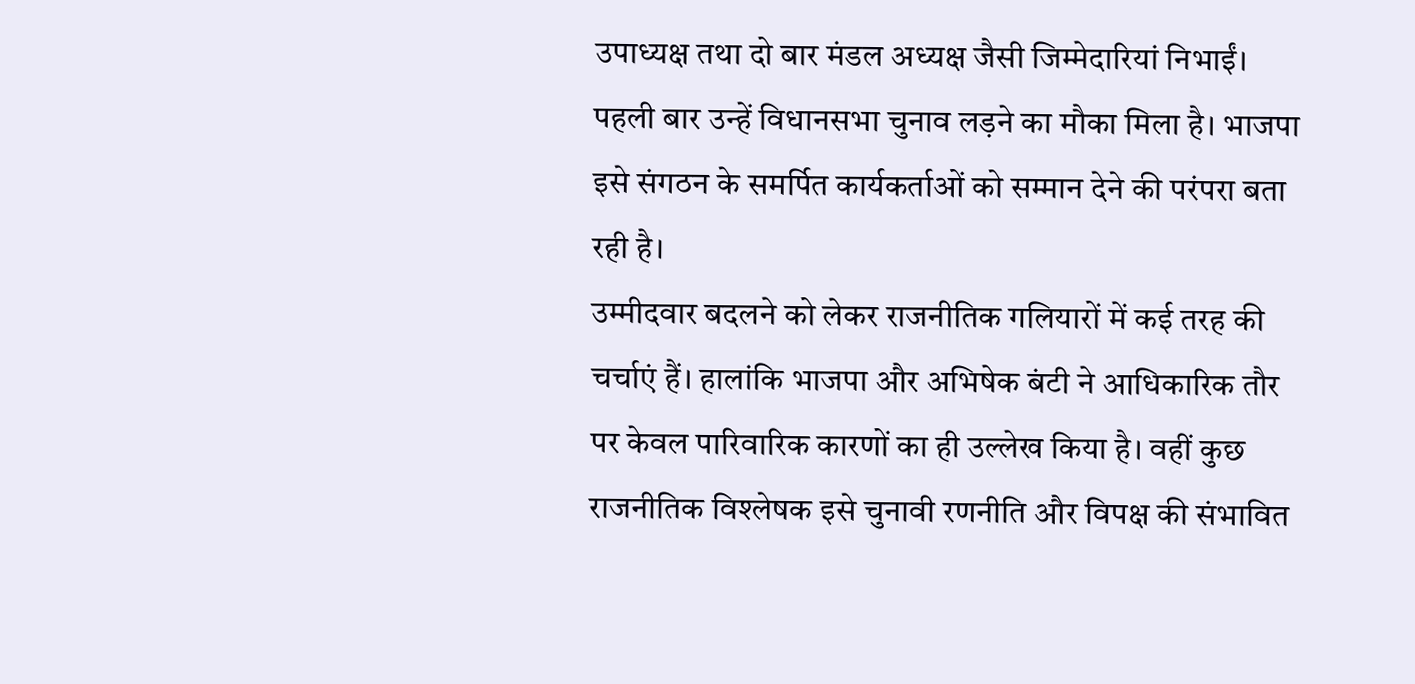उपाध्यक्ष तथा दो बार मंडल अध्यक्ष जैसी जिम्मेदारियां निभाईं। पहली बार उन्हें विधानसभा चुनाव लड़ने का मौका मिला है। भाजपा इसे संगठन के समर्पित कार्यकर्ताओं को सम्मान देने की परंपरा बता रही है।
उम्मीदवार बदलने को लेकर राजनीतिक गलियारों में कई तरह की चर्चाएं हैं। हालांकि भाजपा और अभिषेक बंटी ने आधिकारिक तौर पर केवल पारिवारिक कारणों का ही उल्लेख किया है। वहीं कुछ राजनीतिक विश्लेषक इसे चुनावी रणनीति और विपक्ष की संभावित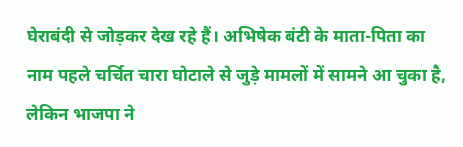घेराबंदी से जोड़कर देख रहे हैं। अभिषेक बंटी के माता-पिता का नाम पहले चर्चित चारा घोटाले से जुड़े मामलों में सामने आ चुका है, लेकिन भाजपा ने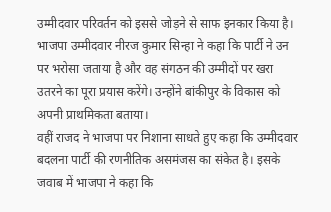उम्मीदवार परिवर्तन को इससे जोड़ने से साफ इनकार किया है।
भाजपा उम्मीदवार नीरज कुमार सिन्हा ने कहा कि पार्टी ने उन पर भरोसा जताया है और वह संगठन की उम्मीदों पर खरा उतरने का पूरा प्रयास करेंगे। उन्होंने बांकीपुर के विकास को अपनी प्राथमिकता बताया।
वहीं राजद ने भाजपा पर निशाना साधते हुए कहा कि उम्मीदवार बदलना पार्टी की रणनीतिक असमंजस का संकेत है। इसके जवाब में भाजपा ने कहा कि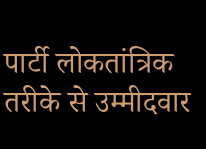पार्टी लोकतांत्रिक तरीके से उम्मीदवार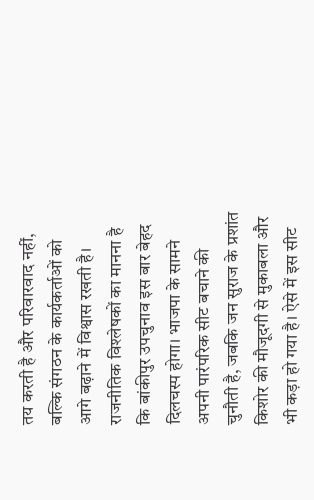तय करती है और परिवारवाद नहीं, बल्कि संगठन के कार्यकर्ताओं को आगे बढ़ाने में विश्वास रखती है।
राजनीतिक विश्लेषकों का मानना है कि बांकीपुर उपचुनाव इस बार बेहद दिलचस्प होगा। भाजपा के सामने अपनी पारंपरिक सीट बचाने की चुनौती है, जबकि जन सुराज के प्रशांत किशोर की मौजूदगी से मुकाबला और भी कड़ा हो गया है। ऐसे में इस सीट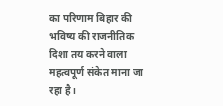का परिणाम बिहार की भविष्य की राजनीतिक दिशा तय करने वाला महत्वपूर्ण संकेत माना जा रहा है।